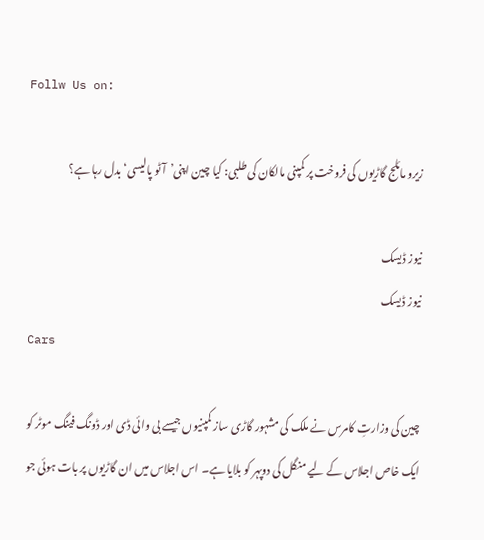Follw Us on:

زیرو مائلج گاڑیوں کی فروخت پر کمپنی مالکان کی طلبی: کیا چین اپنی’آٹو پالیسی‘ بدل رہا ہے؟

نیوز ڈیسک
نیوز ڈیسک
Cars

چین کی وزارتِ کامرس نے ملک کی مشہور گاڑی ساز کمپنیوں جیسے بی وائی ڈی اور ڈونگ فینگ موٹر کو ایک خاص اجلاس کے لیے منگل کی دوپہر کو بلایا ہے۔ اس اجلاس میں ان گاڑیوں پر بات ہوئی جو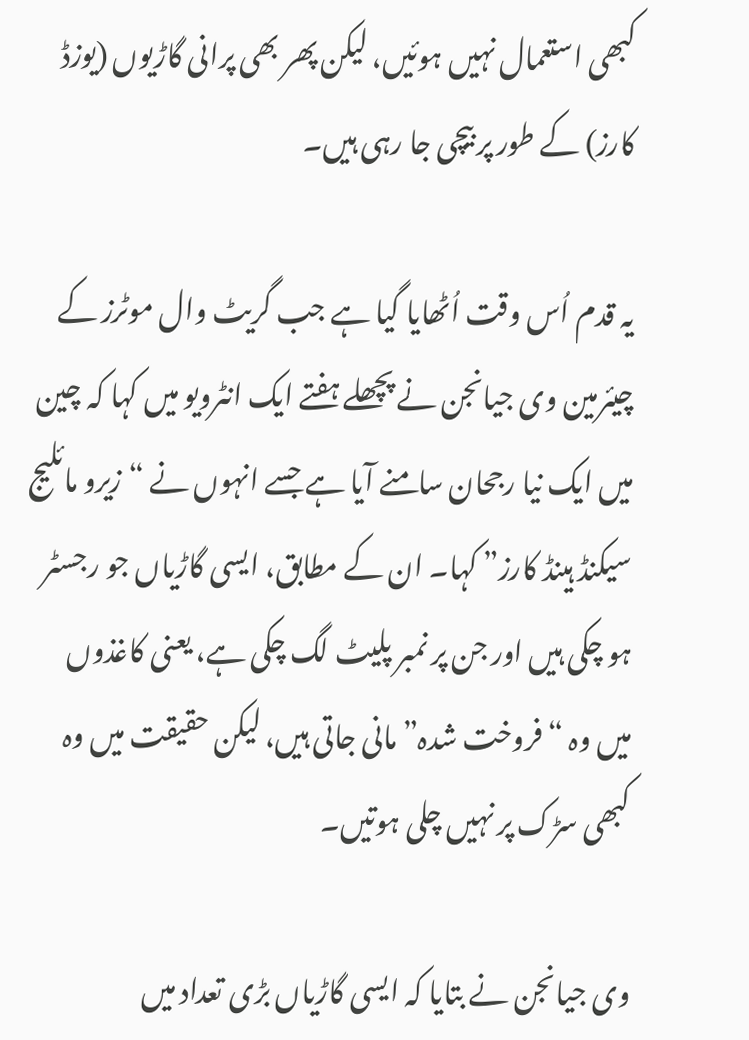کبھی استعمال نہیں ہوئیں، لیکن پھر بھی پرانی گاڑیوں (یوزڈ کارز) کے طور پر بیچی جا رہی ہیں۔

یہ قدم اُس وقت اُٹھایا گیا ہے جب گریٹ وال موٹرز کے چیئرمین وی جیانجن نے پچھلے ہفتے ایک انٹرویو میں کہا کہ چین میں ایک نیا رجحان سامنے آیا ہے جسے انہوں نے “زیرو مائلیج سیکنڈ ہینڈ کارز” کہا۔ ان کے مطابق، ایسی گاڑیاں جو رجسٹر ہو چکی ہیں اور جن پر نمبر پلیٹ لگ چکی ہے، یعنی کاغذوں میں وہ “فروخت شدہ” مانی جاتی ہیں، لیکن حقیقت میں وہ کبھی سڑک پر نہیں چلی ہوتیں۔

وی جیانجن نے بتایا کہ ایسی گاڑیاں بڑی تعداد میں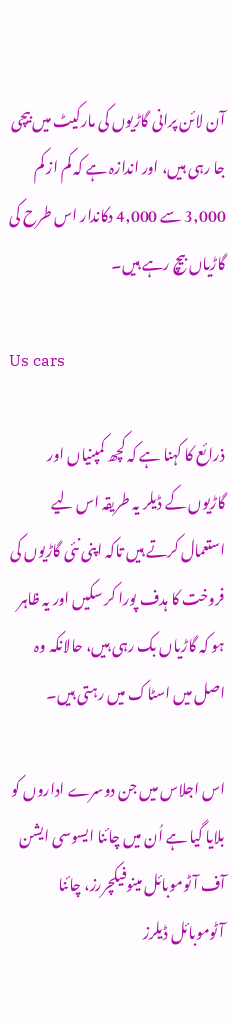آن لائن پرانی گاڑیوں کی مارکیٹ میں بیچی جا رہی ہیں، اور اندازہ ہے کہ کم از کم 3,000 سے 4,000 دکاندار اس طرح کی گاڑیاں بیچ رہے ہیں۔

Us cars

ذرائع کا کہنا ہے کہ کچھ کمپنیاں اور گاڑیوں کے ڈیلر یہ طریقہ اس لیے استعمال کرتے ہیں تاکہ اپنی نئی گاڑیوں کی فروخت کا ہدف پورا کر سکیں اور یہ ظاہر ہو کہ گاڑیاں بک رہی ہیں، حالانکہ وہ اصل میں اسٹاک میں رہتی ہیں۔

اس اجلاس میں جن دوسرے اداروں کو بلایا گیا ہے اُن میں چائنا ایسوسی ایشن آف آٹوموبائل مینوفیکچررز، چائنا آٹوموبائل ڈیلرز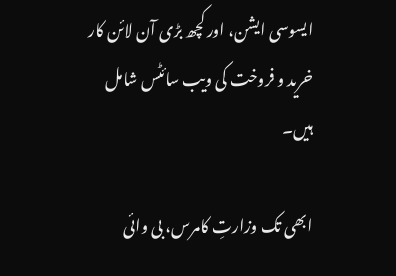ایسوسی ایشن، اور کچھ بڑی آن لائن کار خرید و فروخت کی ویب سائٹس شامل ہیں۔

ابھی تک وزارتِ کامرس، بی وائی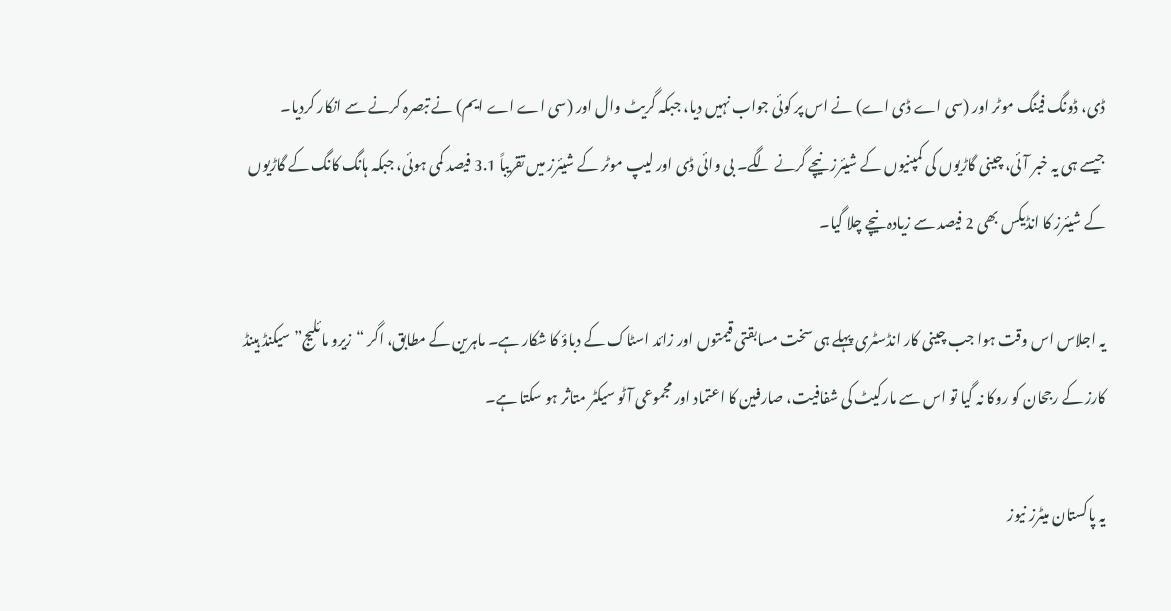ڈی، ڈونگ فینگ موٹر اور (سی اے ڈی اے) نے اس پر کوئی جواب نہیں دیا، جبکہ گریٹ وال اور (سی اے اے ایم) نے تبصرہ کرنے سے انکار کردیا۔
جیسے ہی یہ خبر آئی، چینی گاڑیوں کی کمپنیوں کے شیئرز نیچے گرنے لگے۔ بی وائی ڈی اور لیپ موٹر کے شیئرز میں تقریباً 3.1 فیصد کمی ہوئی، جبکہ ہانگ کانگ کے گاڑیوں کے شیئرز کا انڈیکس بھی 2 فیصد سے زیادہ نیچے چلا گیا۔

یہ اجلاس اس وقت ہوا جب چینی کار انڈسٹری پہلے ہی سخت مسابقتی قیمتوں اور زائد اسٹاک کے دباؤ کا شکار ہے۔ ماہرین کے مطابق، اگر “زیرو مائلیج” سیکنڈ ہینڈ کارز کے رجحان کو روکا نہ گیا تو اس سے مارکیٹ کی شفافیت، صارفین کا اعتماد اور مجموعی آٹو سیکٹر متاثر ہو سکتا ہے۔

یہ پاکستان میٹرز نیوز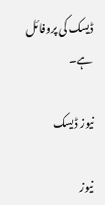ڈیسک کی پروفائل ہے۔

نیوز ڈیسک

نیوز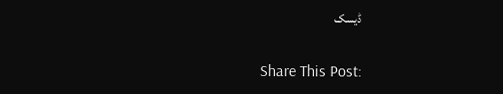ڈیسک

Share This Post: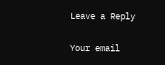Leave a Reply

Your email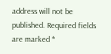address will not be published. Required fields are marked *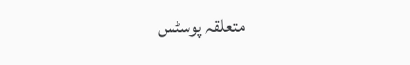متعلقہ پوسٹس